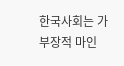한국사회는 가부장적 마인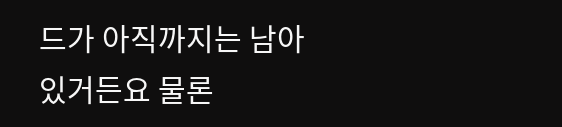드가 아직까지는 남아있거든요 물론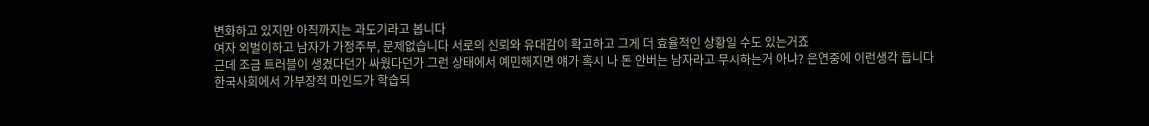변화하고 있지만 아직까지는 과도기라고 봅니다
여자 외벌이하고 남자가 가정주부, 문제없습니다 서로의 신뢰와 유대감이 확고하고 그게 더 효율적인 상황일 수도 있는거죠
근데 조금 트러블이 생겼다던가 싸웠다던가 그런 상태에서 예민해지면 얘가 혹시 나 돈 안버는 남자라고 무시하는거 아냐? 은연중에 이런생각 듭니다
한국사회에서 가부장적 마인드가 학습되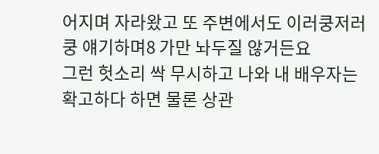어지며 자라왔고 또 주변에서도 이러쿵저러쿵 얘기하며8 가만 놔두질 않거든요
그런 헛소리 싹 무시하고 나와 내 배우자는 확고하다 하면 물론 상관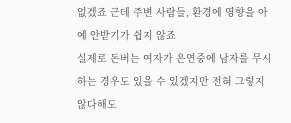없겠죠 근데 주변 사람들, 환경에 영향을 아예 안받기가 쉽지 않죠
실제로 돈버는 여자가 은연중에 남자를 무시하는 경우도 있을 수 있겠지만 전혀 그렇지 않다해도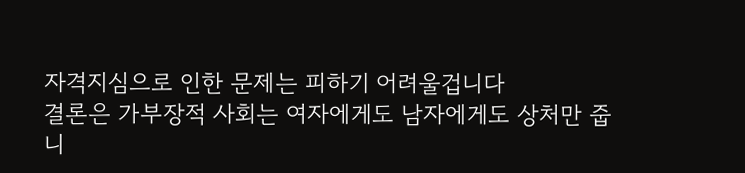자격지심으로 인한 문제는 피하기 어려울겁니다
결론은 가부장적 사회는 여자에게도 남자에게도 상처만 줍니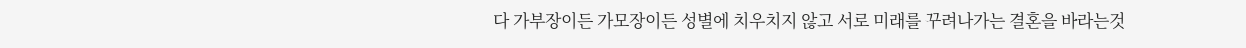다 가부장이든 가모장이든 성별에 치우치지 않고 서로 미래를 꾸려나가는 결혼을 바라는것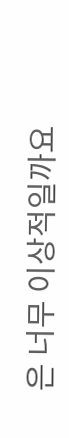은 너무 이상적일까요